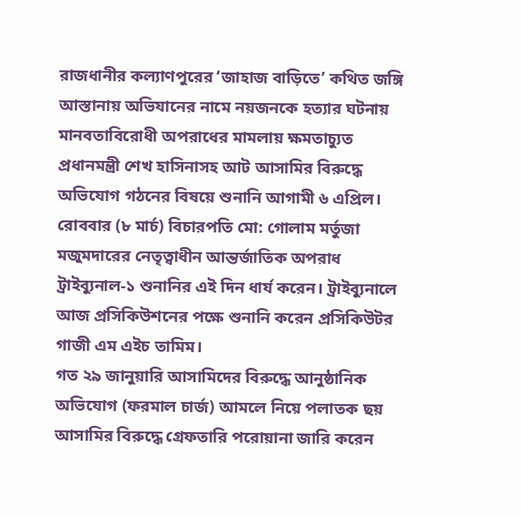রাজধানীর কল্যাণপুরের ‘জাহাজ বাড়িতে’ কথিত জঙ্গি আস্তানায় অভিযানের নামে নয়জনকে হত্যার ঘটনায় মানবতাবিরোধী অপরাধের মামলায় ক্ষমতাচ্যুত প্রধানমন্ত্রী শেখ হাসিনাসহ আট আসামির বিরুদ্ধে অভিযোগ গঠনের বিষয়ে শুনানি আগামী ৬ এপ্রিল।
রোববার (৮ মার্চ) বিচারপতি মো: গোলাম মর্তুজা মজুমদারের নেতৃত্বাধীন আন্তর্জাতিক অপরাধ ট্রাইব্যুনাল-১ শুনানির এই দিন ধার্য করেন। ট্রাইব্যুনালে আজ প্রসিকিউশনের পক্ষে শুনানি করেন প্রসিকিউটর গাজী এম এইচ তামিম।
গত ২৯ জানুয়ারি আসামিদের বিরুদ্ধে আনুষ্ঠানিক অভিযোগ (ফরমাল চার্জ) আমলে নিয়ে পলাতক ছয় আসামির বিরুদ্ধে গ্রেফতারি পরোয়ানা জারি করেন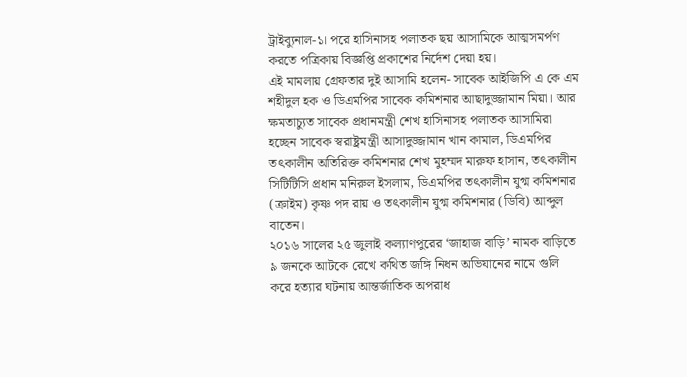ট্রাইব্যুনাল-১। পরে হাসিনাসহ পলাতক ছয় আসামিকে আত্মসমর্পণ করতে পত্রিকায় বিজ্ঞপ্তি প্রকাশের নির্দেশ দেয়া হয়।
এই মামলায় গ্রেফতার দুই আসামি হলেন- সাবেক আইজিপি এ কে এম শহীদুল হক ও ডিএমপির সাবেক কমিশনার আছাদুজ্জামান মিয়া। আর ক্ষমতাচ্যুত সাবেক প্রধানমন্ত্রী শেখ হাসিনাসহ পলাতক আসামিরা হচ্ছেন সাবেক স্বরাষ্ট্রমন্ত্রী আসাদুজ্জামান খান কামাল, ডিএমপির তৎকালীন অতিরিক্ত কমিশনার শেখ মুহম্মদ মারুফ হাসান, তৎকালীন সিটিটিসি প্রধান মনিরুল ইসলাম, ডিএমপির তৎকালীন যুগ্ম কমিশনার (ক্রাইম) কৃষ্ণ পদ রায় ও তৎকালীন যুগ্ম কমিশনার (ডিবি) আব্দুল বাতেন।
২০১৬ সালের ২৫ জুলাই কল্যাণপুরের ‘জাহাজ বাড়ি’ নামক বাড়িতে ৯ জনকে আটকে রেখে কথিত জঙ্গি নিধন অভিযানের নামে গুলি করে হত্যার ঘটনায় আন্তর্জাতিক অপরাধ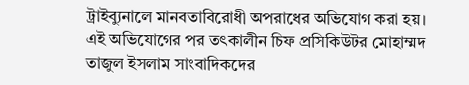ট্রাইব্যুনালে মানবতাবিরোধী অপরাধের অভিযোগ করা হয়। এই অভিযোগের পর তৎকালীন চিফ প্রসিকিউটর মোহাম্মদ তাজুল ইসলাম সাংবাদিকদের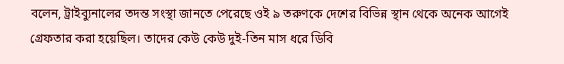বলেন, ট্রাইব্যুনালের তদন্ত সংস্থা জানতে পেরেছে ওই ৯ তরুণকে দেশের বিভিন্ন স্থান থেকে অনেক আগেই গ্রেফতার করা হয়েছিল। তাদের কেউ কেউ দুই-তিন মাস ধরে ডিবি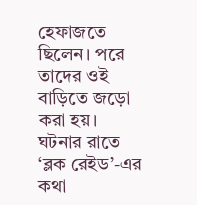হেফাজতে ছিলেন। পরে তাদের ওই বাড়িতে জড়ো করা হয়। ঘটনার রাতে ‘ব্লক রেইড’-এর কথা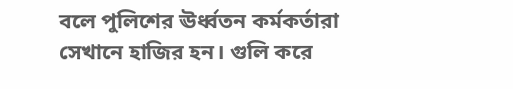বলে পুলিশের ঊর্ধ্বতন কর্মকর্তারা সেখানে হাজির হন। গুলি করে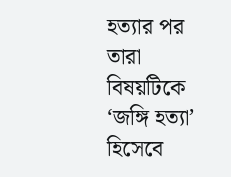হত্যার পর তারা বিষয়টিকে ‘জঙ্গি হত্যা’ হিসেবে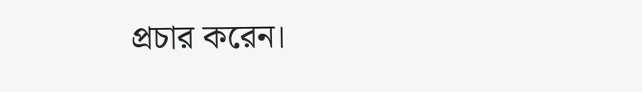প্রচার করেন।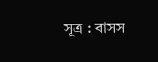সূত্র : বাসস